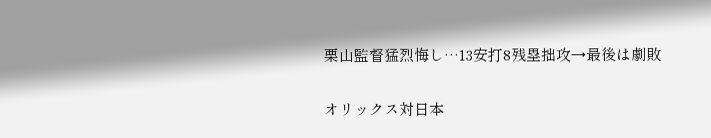栗山監督猛烈悔し…13安打8残塁拙攻→最後は劇敗

オリックス対日本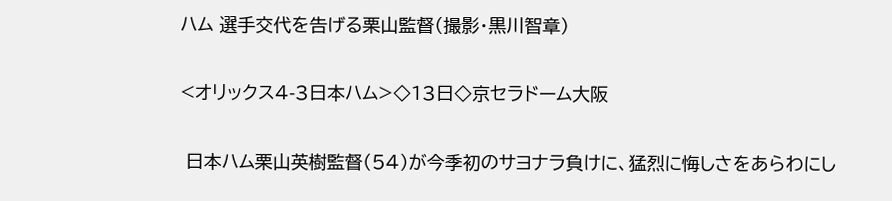ハム 選手交代を告げる栗山監督(撮影・黒川智章)

<オリックス4-3日本ハム>◇13日◇京セラドーム大阪

 日本ハム栗山英樹監督(54)が今季初のサヨナラ負けに、猛烈に悔しさをあらわにし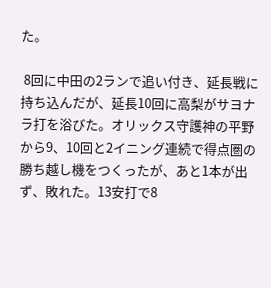た。

 8回に中田の2ランで追い付き、延長戦に持ち込んだが、延長10回に高梨がサヨナラ打を浴びた。オリックス守護神の平野から9、10回と2イニング連続で得点圏の勝ち越し機をつくったが、あと1本が出ず、敗れた。13安打で8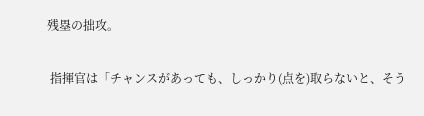残塁の拙攻。

 指揮官は「チャンスがあっても、しっかり(点を)取らないと、そう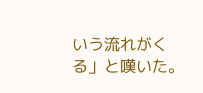いう流れがくる」と嘆いた。